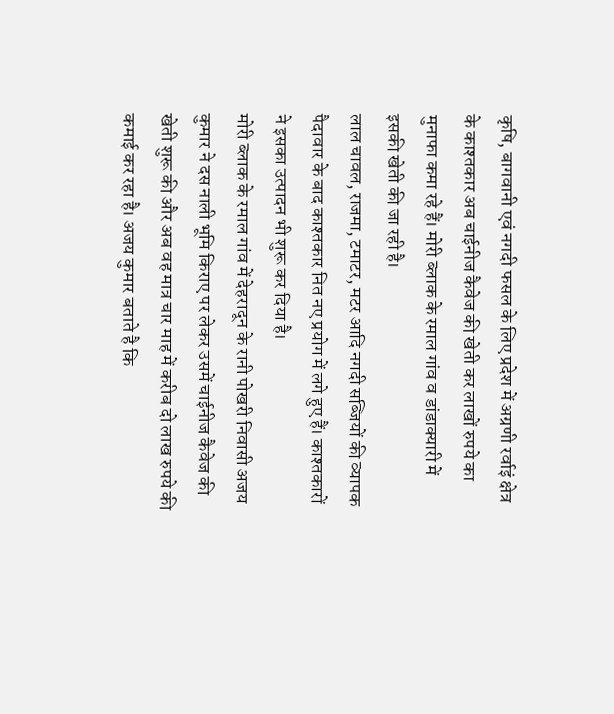कृषि, बागवानी एवं नगदी फसल के लिए प्रदेश में अग्रणी रर्वाइं क्षेत्र के काश्तकार अब चाईनीज कैवेज की खेती कर लाखों रुपये का मुनाफा कमा रहे हैं। मोरी ब्लाक के रमाल गांव व डांडाक्यारी में इसकी खेती की जा रही है।
लाल चावल, राजमा, टमाटर, मटर आदि नगदी सब्जियों की व्यापक पैदावार के बाद काश्तकार नित नए प्रयोग में लगे हुए हैं। काश्तकारों ने इसका उत्पादन भी शुरू कर दिया है।
मोरी ब्लाक के रमाल गांव में देहरादून के रानी पोखरी निवासी अजय कुमार ने दस नाली भूमि किराए पर लेकर उसमें चाईनीज कैवेज की खेती शुरू की और अब वह मात्र चार माह में करीब दो लाख रुपये की कमाई कर रहा है। अजय कुमार बताते है कि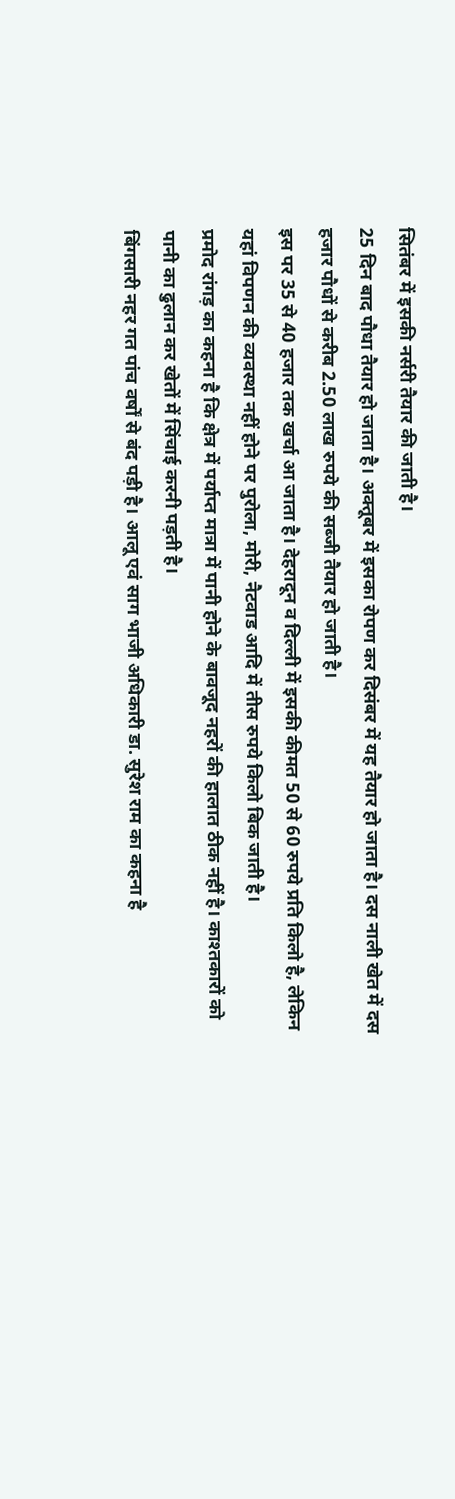सितंबर में इसकी नर्सरी तैयार की जाती है।
25 दिन बाद पौधा तैयार हो जाता है। अक्तूबर में इसका रोपण कर दिसंबर में यह तैयार हो जाता है। दस नाली खेत में दस हजार पौधों से करीब 2.50 लाख रुपये की सब्जी तैयार हो जाती है।
इस पर 35 से 40 हजार तक खर्चा आ जाता है। देहरादून व दिल्ली में इसकी कीमत 50 से 60 रुपये प्रति किलो है, लेकिन यहां विपणन की व्यवस्था नहीं होने पर पुरोला, मोरी, नैटवाड आदि में तीस रुपये किलो बिक जाती है।
प्रमोद रांगड़ का कहना है कि क्षेत्र में पर्याप्त मात्रा में पानी होने के बावजूद नहरों की हालात ठीक नहीं है। काश्तकारों को पानी का ढुलान कर खेतों में सिंचाई करनी पड़ती है।
बिंगसारी नहर गत पांच वर्षों से बंद पड़ी है। आलू एवं साग भाजी अधिकारी डा. सुरेश राम का कहना है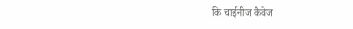कि चाईनीज कैवेज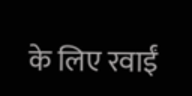के लिए रवाईं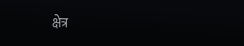क्षेत्र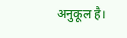अनुकूल है।